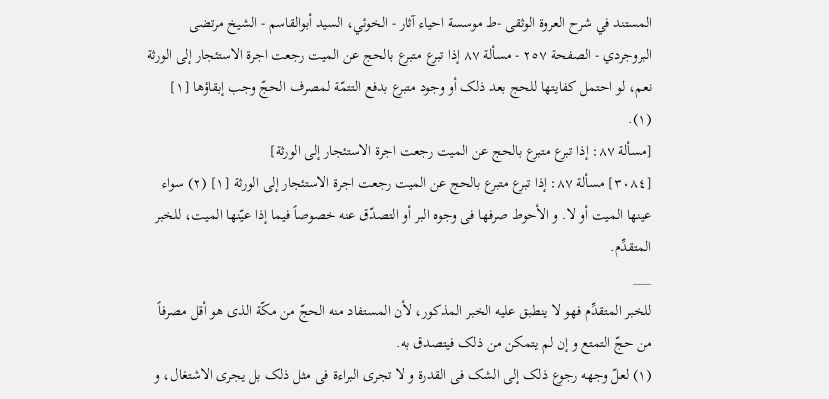المستند في شرح العروة الوثقى -ط موسسة احياء آثار - الخوئي، السيد أبوالقاسم - الشيخ مرتضى البروجردي - الصفحة ٢٥٧ - مسألة ٨٧ إذا تبرع متبرع بالحج عن المیت رجعت اجرة الاستئجار إلی الورثة
نعم، لو احتمل کفایتها للحج بعد ذلک أو وجود متبرع بدفع التتمّة لمصرف الحجّ وجب إبقاؤها [١] (١).
[مسألة ٨٧: إذا تبرع متبرع بالحج عن المیت رجعت اجرة الاستئجار إلی الورثة]
[٣٠٨٤] مسألة ٨٧: إذا تبرع متبرع بالحج عن المیت رجعت اجرة الاستئجار إلی الورثة [١] (٢) سواء عینها المیت أو لا. و الأحوط صرفها فی وجوه البر أو التصدّق عنه خصوصاً فیما إذا عیّنها المیت، للخبر المتقدِّم.
___
للخبر المتقدِّم فهو لا ینطبق علیه الخبر المذکور، لأن المستفاد منه الحجّ من مکّة الذی هو أقل مصرفاً من حجّ التمتع و إن لم یتمکن من ذلک فیتصدق به.
(١) لعلّ وجهه رجوع ذلک إلی الشک فی القدرة و لا تجری البراءة فی مثل ذلک بل یجری الاشتغال، و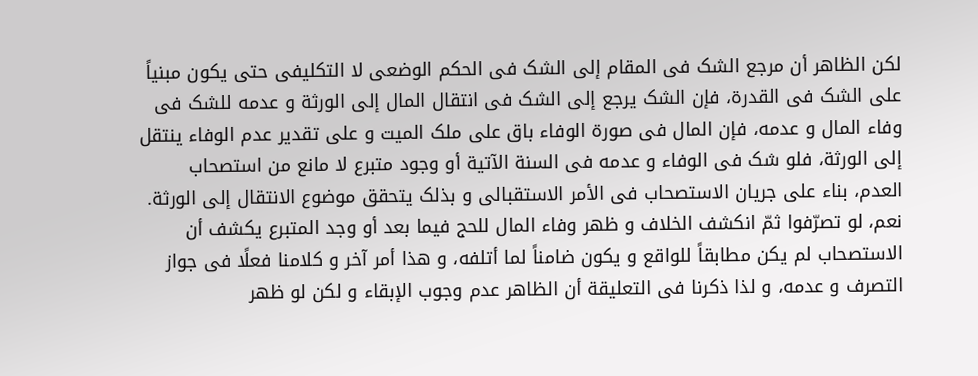لکن الظاهر أن مرجع الشک فی المقام إلی الشک فی الحکم الوضعی لا التکلیفی حتی یکون مبنیاً علی الشک فی القدرة، فإن الشک یرجع إلی الشک فی انتقال المال إلی الورثة و عدمه للشک فی وفاء المال و عدمه، فإن المال فی صورة الوفاء باق علی ملک المیت و علی تقدیر عدم الوفاء ینتقل إلی الورثة، فلو شک فی الوفاء و عدمه فی السنة الآتیة أو وجود متبرع لا مانع من استصحاب العدم، بناء علی جریان الاستصحاب فی الأمر الاستقبالی و بذلک یتحقق موضوع الانتقال إلی الورثة. نعم، لو تصرّفوا ثمّ انکشف الخلاف و ظهر وفاء المال للحج فیما بعد أو وجد المتبرع یکشف أن الاستصحاب لم یکن مطابقاً للواقع و یکون ضامناً لما أتلفه، و هذا أمر آخر و کلامنا فعلًا فی جواز التصرف و عدمه، و لذا ذکرنا فی التعلیقة أن الظاهر عدم وجوب الإبقاء و لکن لو ظهر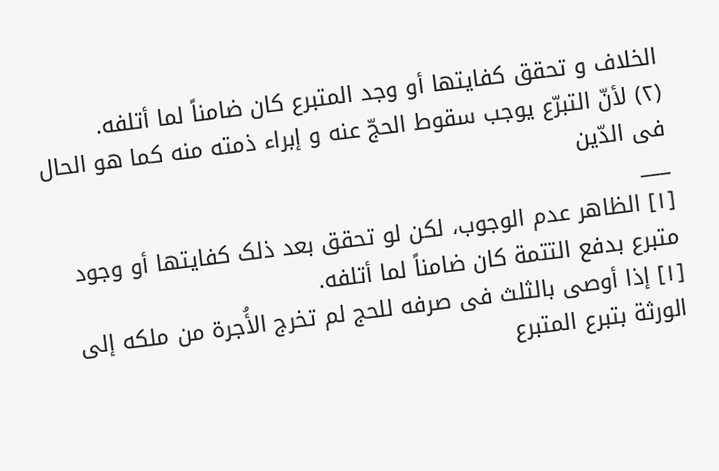الخلاف و تحقق کفایتها أو وجد المتبرع کان ضامناً لما أتلفه.
(٢) لأنّ التبرّع یوجب سقوط الحجّ عنه و إبراء ذمته منه کما هو الحال فی الدّین
___
[١] الظاهر عدم الوجوب، لکن لو تحقق بعد ذلک کفایتها أو وجود متبرع بدفع التتمة کان ضامناً لما أتلفه.
[١] إذا أوصی بالثلث فی صرفه للحج لم تخرج الأُجرة من ملکه إلی الورثة بتبرع المتبرع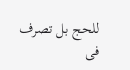للحج بل تصرف فی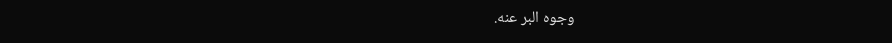وجوه البر عنه.